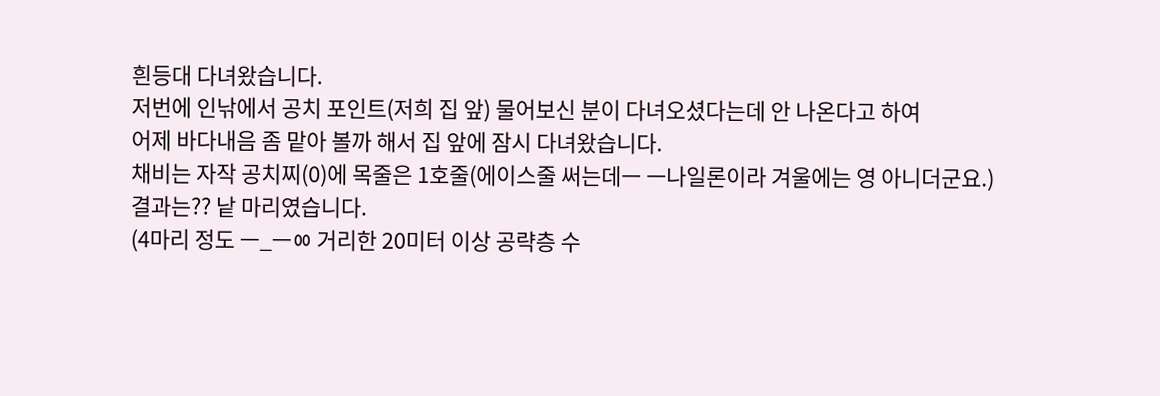흰등대 다녀왔습니다.
저번에 인낚에서 공치 포인트(저희 집 앞) 물어보신 분이 다녀오셨다는데 안 나온다고 하여
어제 바다내음 좀 맡아 볼까 해서 집 앞에 잠시 다녀왔습니다.
채비는 자작 공치찌(0)에 목줄은 1호줄(에이스줄 써는데ㅡ ㅡ나일론이라 겨울에는 영 아니더군요.)
결과는?? 낱 마리였습니다.
(4마리 정도 ㅡ_ㅡㆀ 거리한 20미터 이상 공략층 수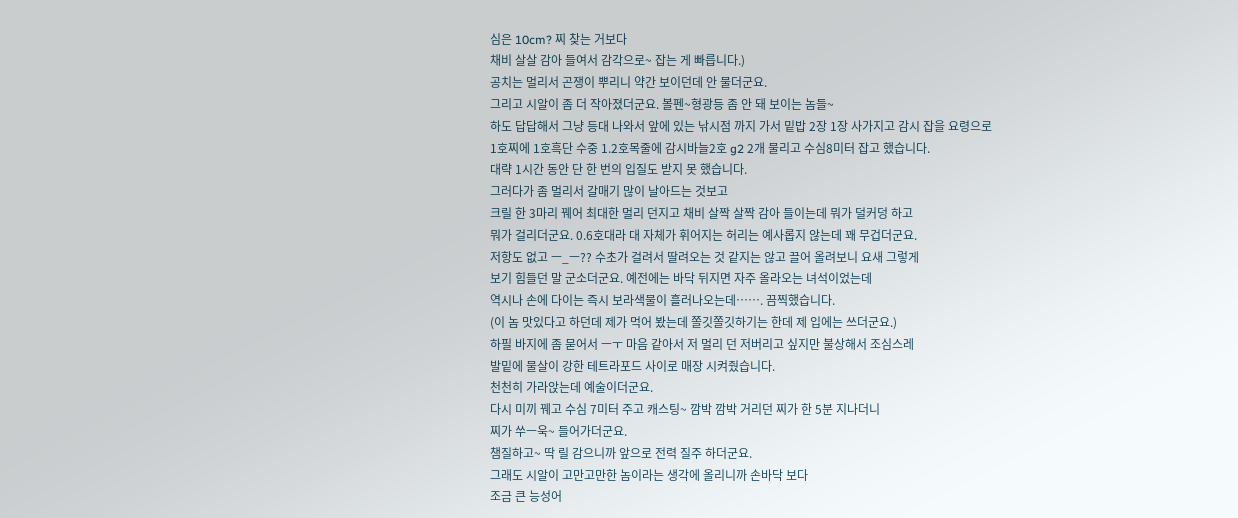심은 10cm? 찌 찾는 거보다
채비 살살 감아 들여서 감각으로~ 잡는 게 빠릅니다.)
공치는 멀리서 곤쟁이 뿌리니 약간 보이던데 안 물더군요.
그리고 시알이 좀 더 작아졌더군요. 볼펜~형광등 좀 안 돼 보이는 놈들~
하도 답답해서 그냥 등대 나와서 앞에 있는 낚시점 까지 가서 밑밥 2장 1장 사가지고 감시 잡을 요령으로
1호찌에 1호흑단 수중 1.2호목줄에 감시바늘2호 g2 2개 물리고 수심8미터 잡고 했습니다.
대략 1시간 동안 단 한 번의 입질도 받지 못 했습니다.
그러다가 좀 멀리서 갈매기 많이 날아드는 것보고
크릴 한 3마리 꿰어 최대한 멀리 던지고 채비 살짝 살짝 감아 들이는데 뭐가 덜커덩 하고
뭐가 걸리더군요. 0.6호대라 대 자체가 휘어지는 허리는 예사롭지 않는데 꽤 무겁더군요.
저항도 없고 ㅡ_ㅡ?? 수초가 걸려서 딸려오는 것 같지는 않고 끌어 올려보니 요새 그렇게
보기 힘들던 말 군소더군요. 예전에는 바닥 뒤지면 자주 올라오는 녀석이었는데
역시나 손에 다이는 즉시 보라색물이 흘러나오는데……. 끔찍했습니다.
(이 놈 맛있다고 하던데 제가 먹어 봤는데 쫄깃쫄깃하기는 한데 제 입에는 쓰더군요.)
하필 바지에 좀 묻어서 ㅡㅜ 마음 같아서 저 멀리 던 저버리고 싶지만 불상해서 조심스레
발밑에 물살이 강한 테트라포드 사이로 매장 시켜줬습니다.
천천히 가라앉는데 예술이더군요.
다시 미끼 꿰고 수심 7미터 주고 캐스팅~ 깜박 깜박 거리던 찌가 한 5분 지나더니
찌가 쑤ㅡ욱~ 들어가더군요.
챔질하고~ 딱 릴 감으니까 앞으로 전력 질주 하더군요.
그래도 시알이 고만고만한 놈이라는 생각에 올리니까 손바닥 보다
조금 큰 능성어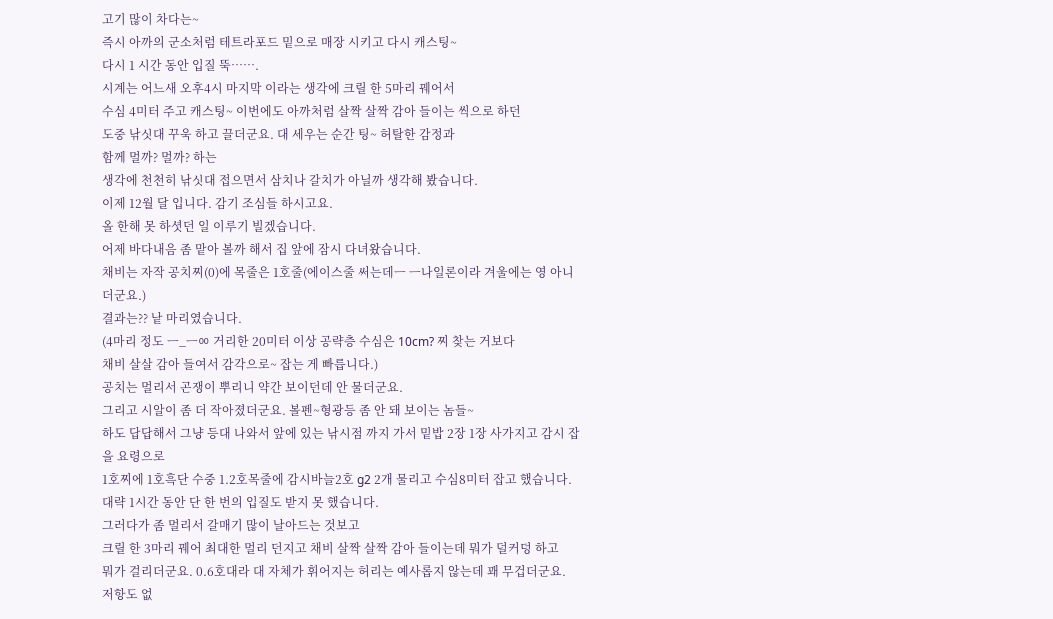고기 많이 차다는~
즉시 아까의 군소처럼 테트라포드 밑으로 매장 시키고 다시 캐스팅~
다시 1 시간 동안 입질 뚝…….
시계는 어느새 오후4시 마지막 이라는 생각에 크릴 한 5마리 꿰어서
수심 4미터 주고 캐스팅~ 이번에도 아까처럼 살짝 살짝 감아 들이는 씩으로 하던
도중 낚싯대 꾸욱 하고 끌더군요. 대 세우는 순간 팅~ 허탈한 감정과
함께 멀까? 멀까? 하는
생각에 천천히 낚싯대 접으면서 삼치나 갈치가 아닐까 생각해 봤습니다.
이제 12월 달 입니다. 감기 조심들 하시고요.
올 한해 못 하셧던 일 이루기 빌겠습니다.
어제 바다내음 좀 맡아 볼까 해서 집 앞에 잠시 다녀왔습니다.
채비는 자작 공치찌(0)에 목줄은 1호줄(에이스줄 써는데ㅡ ㅡ나일론이라 겨울에는 영 아니더군요.)
결과는?? 낱 마리였습니다.
(4마리 정도 ㅡ_ㅡㆀ 거리한 20미터 이상 공략층 수심은 10cm? 찌 찾는 거보다
채비 살살 감아 들여서 감각으로~ 잡는 게 빠릅니다.)
공치는 멀리서 곤쟁이 뿌리니 약간 보이던데 안 물더군요.
그리고 시알이 좀 더 작아졌더군요. 볼펜~형광등 좀 안 돼 보이는 놈들~
하도 답답해서 그냥 등대 나와서 앞에 있는 낚시점 까지 가서 밑밥 2장 1장 사가지고 감시 잡을 요령으로
1호찌에 1호흑단 수중 1.2호목줄에 감시바늘2호 g2 2개 물리고 수심8미터 잡고 했습니다.
대략 1시간 동안 단 한 번의 입질도 받지 못 했습니다.
그러다가 좀 멀리서 갈매기 많이 날아드는 것보고
크릴 한 3마리 꿰어 최대한 멀리 던지고 채비 살짝 살짝 감아 들이는데 뭐가 덜커덩 하고
뭐가 걸리더군요. 0.6호대라 대 자체가 휘어지는 허리는 예사롭지 않는데 꽤 무겁더군요.
저항도 없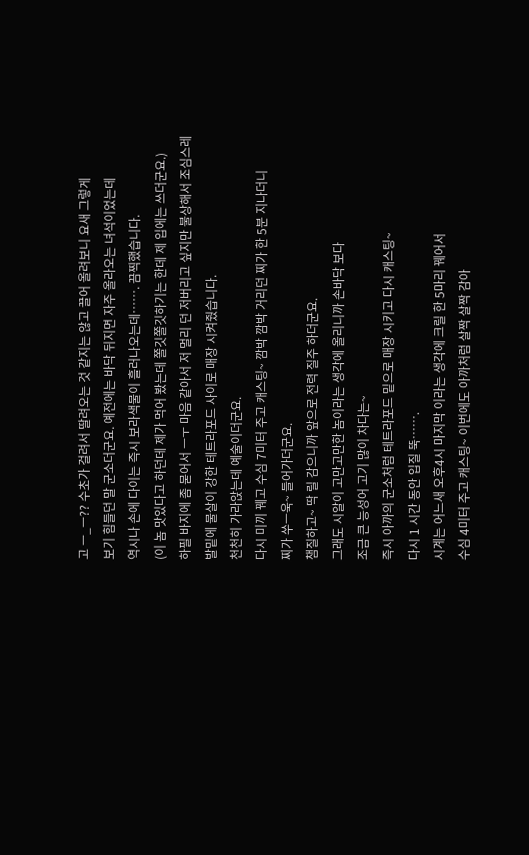고 ㅡ_ㅡ?? 수초가 걸려서 딸려오는 것 같지는 않고 끌어 올려보니 요새 그렇게
보기 힘들던 말 군소더군요. 예전에는 바닥 뒤지면 자주 올라오는 녀석이었는데
역시나 손에 다이는 즉시 보라색물이 흘러나오는데……. 끔찍했습니다.
(이 놈 맛있다고 하던데 제가 먹어 봤는데 쫄깃쫄깃하기는 한데 제 입에는 쓰더군요.)
하필 바지에 좀 묻어서 ㅡㅜ 마음 같아서 저 멀리 던 저버리고 싶지만 불상해서 조심스레
발밑에 물살이 강한 테트라포드 사이로 매장 시켜줬습니다.
천천히 가라앉는데 예술이더군요.
다시 미끼 꿰고 수심 7미터 주고 캐스팅~ 깜박 깜박 거리던 찌가 한 5분 지나더니
찌가 쑤ㅡ욱~ 들어가더군요.
챔질하고~ 딱 릴 감으니까 앞으로 전력 질주 하더군요.
그래도 시알이 고만고만한 놈이라는 생각에 올리니까 손바닥 보다
조금 큰 능성어 고기 많이 차다는~
즉시 아까의 군소처럼 테트라포드 밑으로 매장 시키고 다시 캐스팅~
다시 1 시간 동안 입질 뚝…….
시계는 어느새 오후4시 마지막 이라는 생각에 크릴 한 5마리 꿰어서
수심 4미터 주고 캐스팅~ 이번에도 아까처럼 살짝 살짝 감아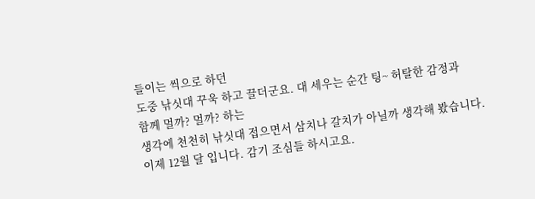들이는 씩으로 하던
도중 낚싯대 꾸욱 하고 끌더군요. 대 세우는 순간 팅~ 허탈한 감정과
함께 멀까? 멀까? 하는
생각에 천천히 낚싯대 접으면서 삼치나 갈치가 아닐까 생각해 봤습니다.
이제 12월 달 입니다. 감기 조심들 하시고요.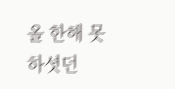올 한해 못 하셧던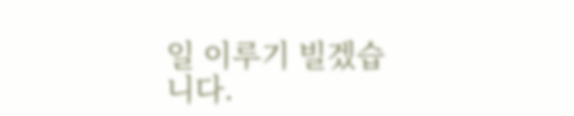일 이루기 빌겠습니다.